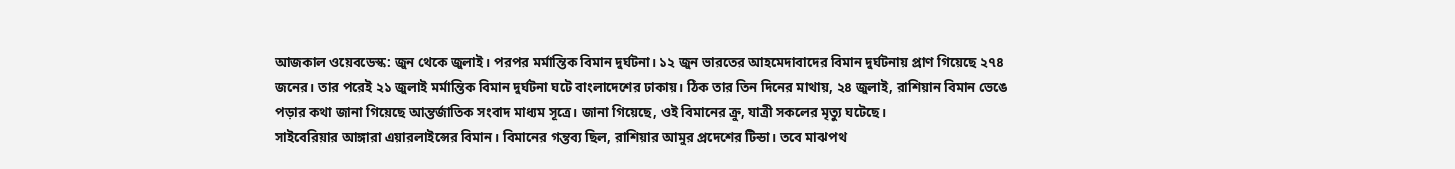আজকাল ওয়েবডেস্ক: জুন থেকে জুলাই। পরপর মর্মান্তিক বিমান দুর্ঘটনা। ১২ জুন ভারতের আহমেদাবাদের বিমান দুর্ঘটনায় প্রাণ গিয়েছে ২৭৪ জনের। তার পরেই ২১ জুলাই মর্মান্তিক বিমান দুর্ঘটনা ঘটে বাংলাদেশের ঢাকায়। ঠিক তার তিন দিনের মাথায়, ২৪ জুলাই, রাশিয়ান বিমান ভেঙে পড়ার কথা জানা গিয়েছে আন্তর্জাতিক সংবাদ মাধ্যম সূত্রে। জানা গিয়েছে, ওই বিমানের ক্রু, যাত্রী সকলের মৃত্যু ঘটেছে।
সাইবেরিয়ার আঙ্গারা এয়ারলাইন্সের বিমান। বিমানের গন্তব্য ছিল, রাশিয়ার আমুর প্রদেশের টিন্ডা। তবে মাঝপথ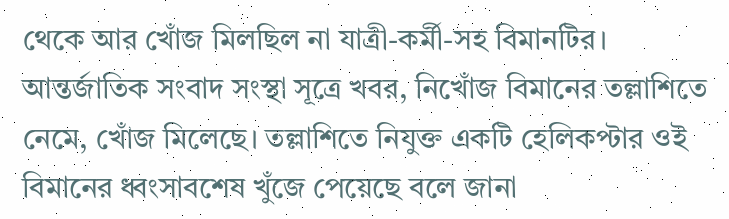থেকে আর খোঁজ মিলছিল না যাত্রী-কর্মী-সহ বিমানটির। আন্তর্জাতিক সংবাদ সংস্থা সূত্রে খবর, নিখোঁজ বিমানের তল্লাশিতে নেমে, খোঁজ মিলেছে। তল্লাশিতে নিযুক্ত একটি হেলিকপ্টার ওই বিমানের ধ্বংসাবশেষ খুঁজে পেয়েছে বলে জানা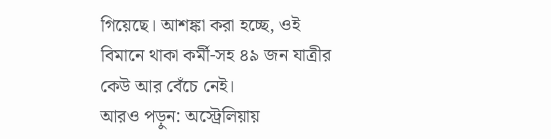গিয়েছে। আশঙ্কা করা হচ্ছে, ওই বিমানে থাকা কর্মী-সহ ৪৯ জন যাত্রীর কেউ আর বেঁচে নেই।
আরও পড়ুন: অস্ট্রেলিয়ায়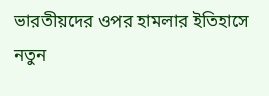ভারতীয়দের ওপর হামলার ইতিহাসে নতুন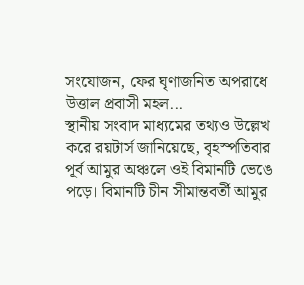সংযোজন, ফের ঘৃণাজনিত অপরাধে উত্তাল প্রবাসী মহল...
স্থানীয় সংবাদ মাধ্যমের তথ্যও উল্লেখ করে রয়টার্স জানিয়েছে, বৃহস্পতিবার পূর্ব আমুর অঞ্চলে ওই বিমানটি ভেঙে পড়ে। বিমানটি চীন সীমান্তবর্তী আমুর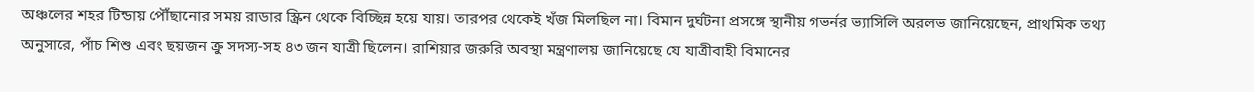অঞ্চলের শহর টিন্ডায় পৌঁছানোর সময় রাডার স্ক্রিন থেকে বিচ্ছিন্ন হয়ে যায়। তারপর থেকেই খঁজ মিলছিল না। বিমান দুর্ঘটনা প্রসঙ্গে স্থানীয় গভর্নর ভ্যাসিলি অরলভ জানিয়েছেন, প্রাথমিক তথ্য অনুসারে, পাঁচ শিশু এবং ছয়জন ক্রু সদস্য-সহ ৪৩ জন যাত্রী ছিলেন। রাশিয়ার জরুরি অবস্থা মন্ত্রণালয় জানিয়েছে যে যাত্রীবাহী বিমানের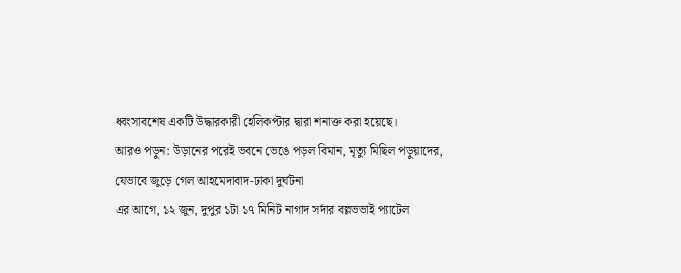ধ্বংসাবশেষ একটি উদ্ধারকারী হেলিকপ্টার দ্বারা শনাক্ত করা হয়েছে।
আরও পড়ুন: উড়ানের পরেই ভবনে ভেঙে পড়ল বিমান, মৃত্যু মিছিল পড়ুয়াদের, যেভাবে জুড়ে গেল আহমেদাবাদ-ঢাকা দুর্ঘটনা
এর আগে, ১২ জুন, দুপুর ১টা ১৭ মিনিট নাগাদ সর্দার বল্লভভাই প্যাটেল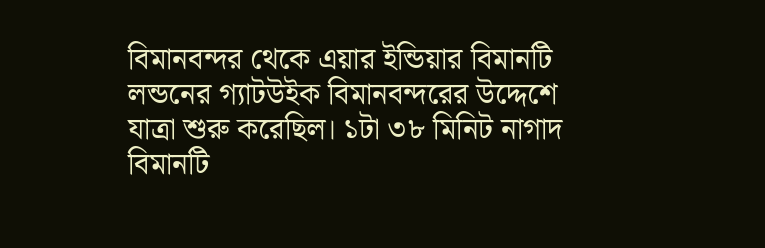বিমানবন্দর থেকে এয়ার ইন্ডিয়ার বিমানটি লন্ডনের গ্যাটউইক বিমানবন্দরের উদ্দেশে যাত্রা শুরু করেছিল। ১টা ৩৮ মিনিট নাগাদ বিমানটি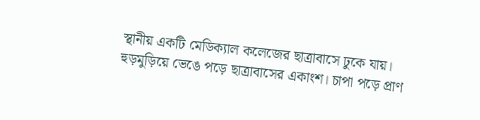স্থানীয় একটি মেডিক্যাল কলেজের ছাত্রাবাসে ঢুকে যায়। হুড়মুড়িয়ে ভেঙে পড়ে ছাত্রাবাসের একাংশ। চাপা পড়ে প্রাণ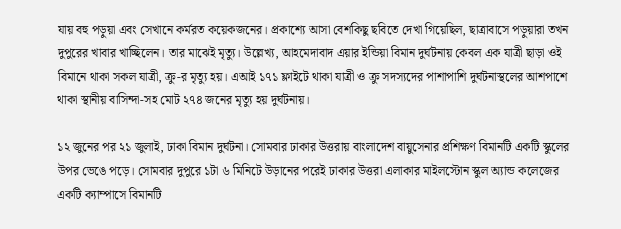যায় বহু পড়ুয়া এবং সেখানে কর্মরত কয়েকজনের। প্রকাশ্যে আসা বেশকিছু ছবিতে দেখা গিয়েছিল, ছাত্রাবাসে পড়ুয়ারা তখন দুপুরের খাবার খাচ্ছিলেন। তার মাঝেই মৃত্যু। উল্লেখ্য, আহমেদাবাদ এয়ার ইন্ডিয়া বিমান দুর্ঘটনায় কেবল এক যাত্রী ছাড়া ওই বিমানে থাকা সকল যাত্রী, ক্রু-র মৃত্যু হয়। এআই ১৭১ ফ্লাইটে থাকা যাত্রী ও ক্রু সদস্যদের পাশাপাশি দুর্ঘটনাস্থলের আশপাশে থাকা স্থানীয় বাসিন্দা-সহ মোট ২৭৪ জনের মৃত্যু হয় দুর্ঘটনায়।

১২ জুনের পর ২১ জুলাই, ঢাকা বিমান দুর্ঘটনা। সোমবার ঢাকার উত্তরায় বাংলাদেশ বায়ুসেনার প্রশিক্ষণ বিমানটি একটি স্কুলের উপর ভেঙে পড়ে। সোমবার দুপুরে ১টা ৬ মিনিটে উড়ানের পরেই ঢাকার উত্তরা এলাকার মাইলস্টোন স্কুল অ্যান্ড কলেজের একটি ক্যাম্পাসে বিমানটি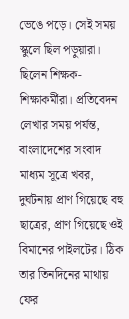ভেঙে পড়ে। সেই সময় স্কুলে ছিল পড়ুয়ারা। ছিলেন শিক্ষক-শিক্ষাকর্মীরা। প্রতিবেদন লেখার সময় পর্যন্ত, বাংলাদেশের সংবাদ মাধ্যম সূত্রে খবর, দুর্ঘটনায় প্রাণ গিয়েছে বহু ছাত্রের, প্রাণ গিয়েছে ওই বিমানের পাইলটের। ঠিক তার তিনদিনের মাথায় ফের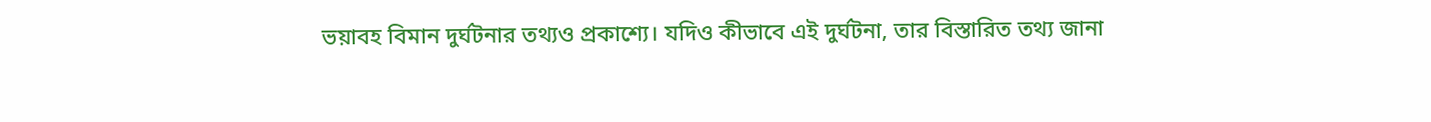ভয়াবহ বিমান দুর্ঘটনার তথ্যও প্রকাশ্যে। যদিও কীভাবে এই দুর্ঘটনা, তার বিস্তারিত তথ্য জানা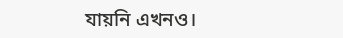যায়নি এখনও।